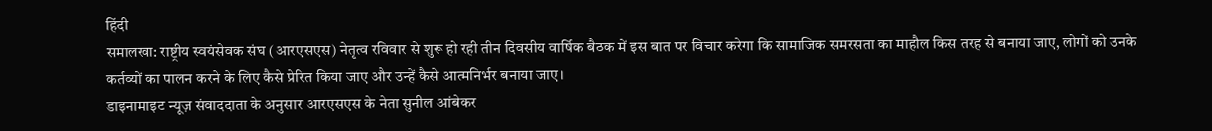हिंदी
समालखा: राष्ट्रीय स्वयंसेवक संघ (आरएसएस) नेतृत्व रविवार से शुरू हो रही तीन दिवसीय वार्षिक बैठक में इस बात पर विचार करेगा कि सामाजिक समरसता का माहौल किस तरह से बनाया जाए, लोगों को उनके कर्तव्यों का पालन करने के लिए कैसे प्रेरित किया जाए और उन्हें कैसे आत्मनिर्भर बनाया जाए।
डाइनामाइट न्यूज़ संवाददाता के अनुसार आरएसएस के नेता सुनील आंबेकर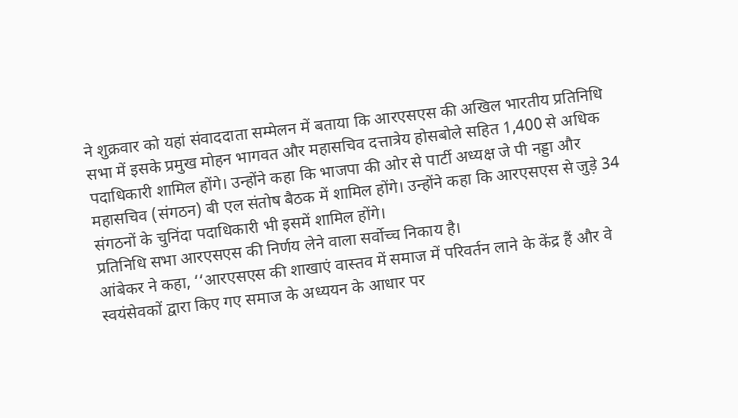ने शुक्रवार को यहां संवाददाता सम्मेलन में बताया कि आरएसएस की अखिल भारतीय प्रतिनिधि सभा में इसके प्रमुख मोहन भागवत और महासचिव दत्तात्रेय होसबोले सहित 1,400 से अधिक पदाधिकारी शामिल होंगे। उन्होंने कहा कि भाजपा की ओर से पार्टी अध्यक्ष जे पी नड्डा और महासचिव (संगठन) बी एल संतोष बैठक में शामिल होंगे। उन्होंने कहा कि आरएसएस से जुड़े 34 संगठनों के चुनिंदा पदाधिकारी भी इसमें शामिल होंगे।
प्रतिनिधि सभा आरएसएस की निर्णय लेने वाला सर्वोच्च निकाय है।
आंबेकर ने कहा, ‘‘आरएसएस की शाखाएं वास्तव में समाज में परिवर्तन लाने के केंद्र हैं और वे स्वयंसेवकों द्वारा किए गए समाज के अध्ययन के आधार पर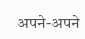अपने-अपने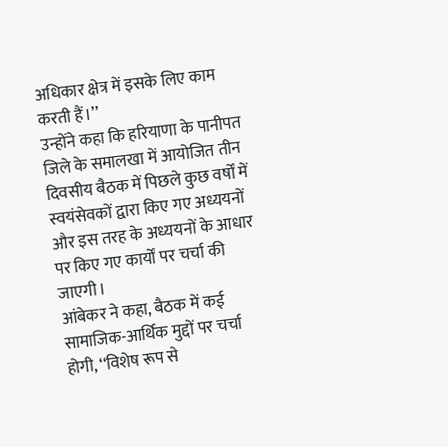अधिकार क्षेत्र में इसके लिए काम करती हैं।’’
उन्होंने कहा कि हरियाणा के पानीपत जिले के समालखा में आयोजित तीन दिवसीय बैठक में पिछले कुछ वर्षों में स्वयंसेवकों द्वारा किए गए अध्ययनों और इस तरह के अध्ययनों के आधार पर किए गए कार्यों पर चर्चा की जाएगी।
आंबेकर ने कहा, बैठक में कई सामाजिक-आर्थिक मुद्दों पर चर्चा होगी, ‘‘विशेष रूप से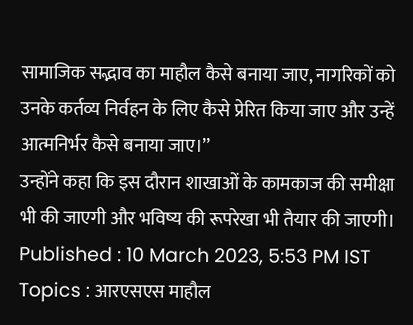सामाजिक सद्भाव का माहौल कैसे बनाया जाए, नागरिकों को उनके कर्तव्य निर्वहन के लिए कैसे प्रेरित किया जाए और उन्हें आत्मनिर्भर कैसे बनाया जाए।’’
उन्होंने कहा कि इस दौरान शाखाओं के कामकाज की समीक्षा भी की जाएगी और भविष्य की रूपरेखा भी तैयार की जाएगी।
Published : 10 March 2023, 5:53 PM IST
Topics : आरएसएस माहौल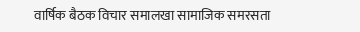वार्षिक बैठक विचार समालखा सामाजिक समरसता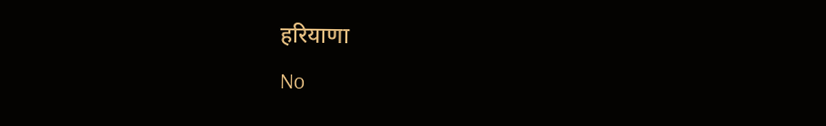हरियाणा
No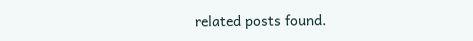related posts found.